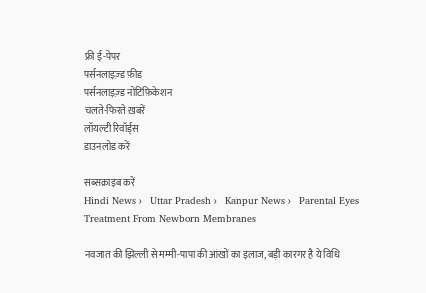फ्री ई-पेपर
पर्सनलाइज़्ड फ़ीड
पर्सनलाइज़्ड नोटिफ़िकेशन
चलते-फिरते ख़बरें
लॉयल्टी रिवॉर्ड्स
डाउनलोड करें

सब्सक्राइब करें
Hindi News ›   Uttar Pradesh ›   Kanpur News ›   Parental Eyes Treatment From Newborn Membranes

नवजात की झिल्ली से मम्मी-पापा की आंखों का इलाज, बड़ी कारगर है ये विधि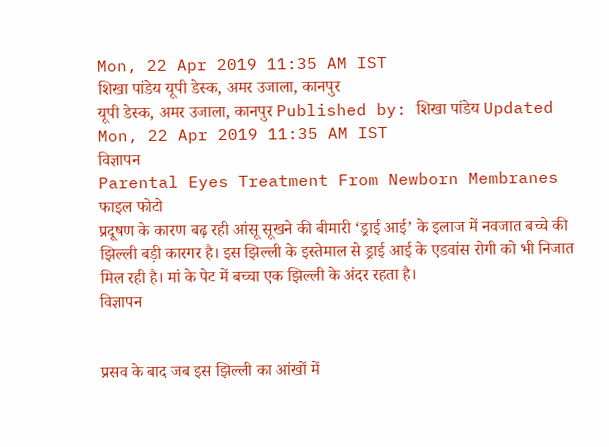Mon, 22 Apr 2019 11:35 AM IST
शिखा पांडेय यूपी डेस्क, अमर उजाला, कानपुर
यूपी डेस्क, अमर उजाला, कानपुर Published by: शिखा पांडेय Updated Mon, 22 Apr 2019 11:35 AM IST
विज्ञापन
Parental Eyes Treatment From Newborn Membranes
फाइल फोटो
प्रदूषण के कारण बढ़ रही आंसू सूखने की बीमारी ‘ड्राई आई’ के इलाज में नवजात बच्चे की झिल्ली बड़ी कारगर है। इस झिल्ली के इस्तेमाल से ड्राई आई के एडवांस रोगी को भी निजात मिल रही है। मां के पेट में बच्चा एक झिल्ली के अंदर रहता है।
विज्ञापन


प्रसव के बाद जब इस झिल्ली का आंखों में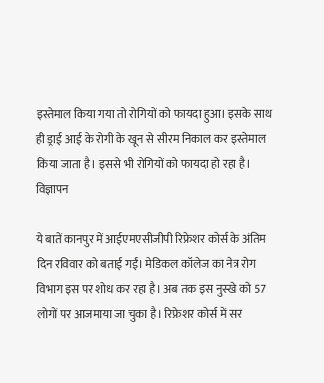इस्तेमाल किया गया तो रोगियों को फायदा हुआ। इसके साथ ही ड्राई आई के रोगी के खून से सीरम निकाल कर इस्तेमाल किया जाता है। इससे भी रोगियों को फायदा हो रहा है।
विज्ञापन

ये बातें कानपुर में आईएमएसीजीपी रिफ्रेशर कोर्स के अंतिम दिन रविवार को बताई गईं। मेडिकल कॉलेज का नेत्र रोग विभाग इस पर शोध कर रहा है। अब तक इस नुस्खे को 57 लोगों पर आजमाया जा चुका है। रिफ्रेशर कोर्स में सर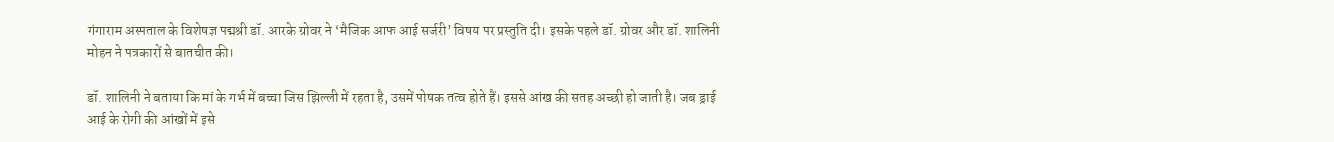गंगाराम अस्पताल के विशेषज्ञ पद्मश्री डॉ. आरके ग्रोवर ने ‘मैजिक आफ आई सर्जरी’ विषय पर प्रस्तुति दी। इसके पहले डॉ. ग्रोवर और डॉ. शालिनी मोहन ने पत्रकारों से बातचीत की।

डॉ. शालिनी ने बताया कि मां के गर्भ में बच्चा जिस झिल्ली में रहता है, उसमें पोषक तत्व होते हैं। इससे आंख की सतह अच्छी हो जाती है। जब ड्राई आई के रोगी की आंखों में इसे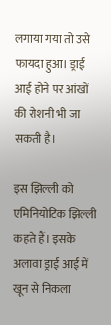लगाया गया तो उसे फायदा हुआ। ड्राई आई होने पर आंखों की रोशनी भी जा सकती है।

इस झिल्ली को एमिनियोटिक झिल्ली कहते हैं। इसके अलावा ड्राई आई में खून से निकला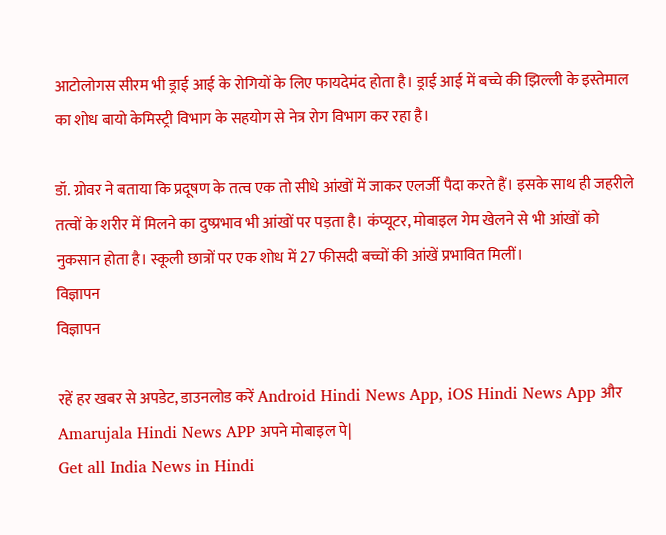आटोलोगस सीरम भी ड्राई आई के रोगियों के लिए फायदेमंद होता है। ड्राई आई में बच्चे की झिल्ली के इस्तेमाल का शोध बायो केमिस्ट्री विभाग के सहयोग से नेत्र रोग विभाग कर रहा है।

डॉ. ग्रोवर ने बताया कि प्रदूषण के तत्व एक तो सीधे आंखों में जाकर एलर्जी पैदा करते हैं। इसके साथ ही जहरीले तत्वों के शरीर में मिलने का दुष्प्रभाव भी आंखों पर पड़ता है। कंप्यूटर, मोबाइल गेम खेलने से भी आंखों को नुकसान होता है। स्कूली छात्रों पर एक शोध में 27 फीसदी बच्चों की आंखें प्रभावित मिलीं।
विज्ञापन
विज्ञापन

रहें हर खबर से अपडेट, डाउनलोड करें Android Hindi News App, iOS Hindi News App और Amarujala Hindi News APP अपने मोबाइल पे|
Get all India News in Hindi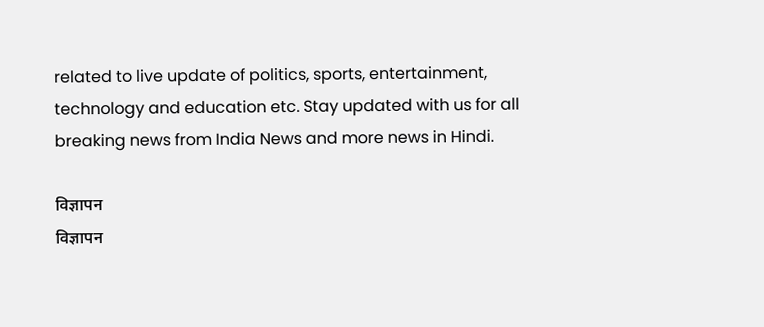related to live update of politics, sports, entertainment, technology and education etc. Stay updated with us for all breaking news from India News and more news in Hindi.

विज्ञापन
विज्ञापन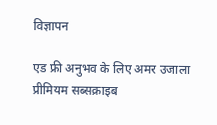विज्ञापन

एड फ्री अनुभव के लिए अमर उजाला प्रीमियम सब्सक्राइब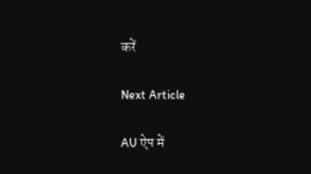करें

Next Article

AU ऐप में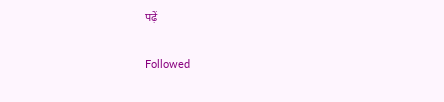पढ़ें

Followed